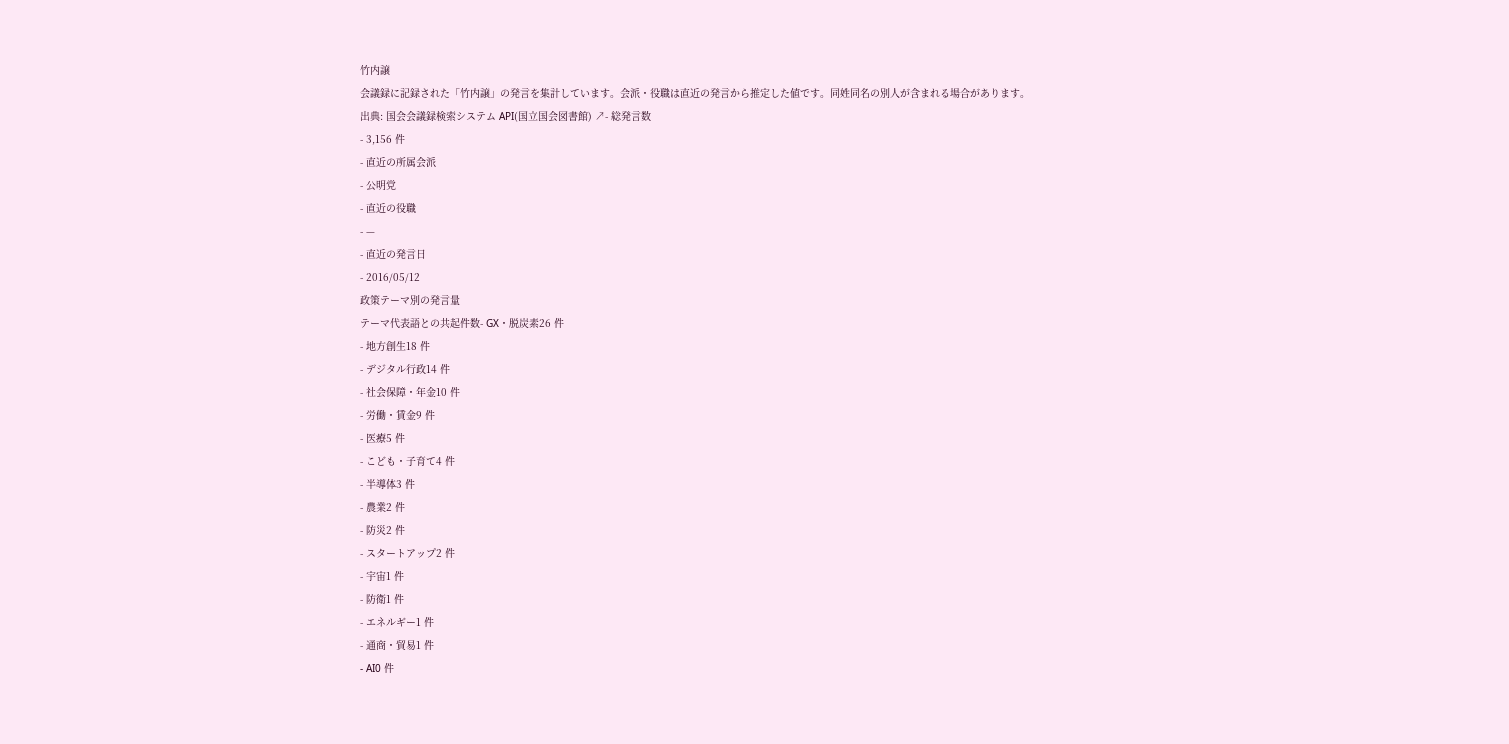竹内譲
会議録に記録された「竹内譲」の発言を集計しています。会派・役職は直近の発言から推定した値です。同姓同名の別人が含まれる場合があります。
出典: 国会会議録検索システム API(国立国会図書館) ↗- 総発言数
- 3,156 件
- 直近の所属会派
- 公明党
- 直近の役職
- —
- 直近の発言日
- 2016/05/12
政策テーマ別の発言量
テーマ代表語との共起件数- GX・脱炭素26 件
- 地方創生18 件
- デジタル行政14 件
- 社会保障・年金10 件
- 労働・賃金9 件
- 医療5 件
- こども・子育て4 件
- 半導体3 件
- 農業2 件
- 防災2 件
- スタートアップ2 件
- 宇宙1 件
- 防衛1 件
- エネルギー1 件
- 通商・貿易1 件
- AI0 件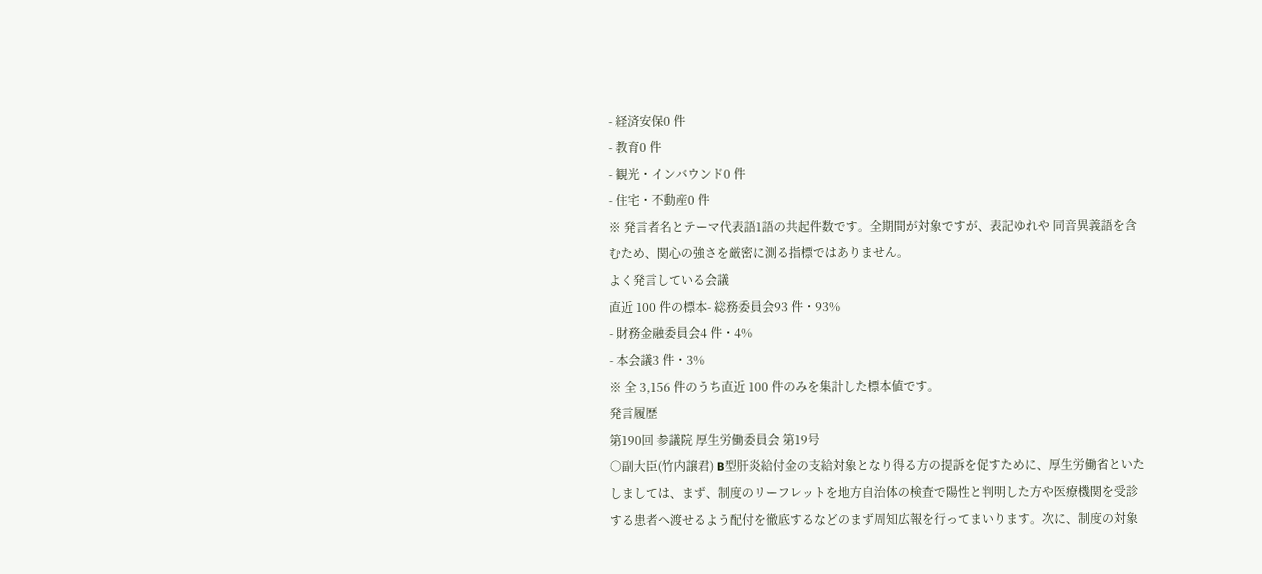- 経済安保0 件
- 教育0 件
- 観光・インバウンド0 件
- 住宅・不動産0 件
※ 発言者名とテーマ代表語1語の共起件数です。全期間が対象ですが、表記ゆれや 同音異義語を含むため、関心の強さを厳密に測る指標ではありません。
よく発言している会議
直近 100 件の標本- 総務委員会93 件・93%
- 財務金融委員会4 件・4%
- 本会議3 件・3%
※ 全 3,156 件のうち直近 100 件のみを集計した標本値です。
発言履歴
第190回 参議院 厚生労働委員会 第19号
○副大臣(竹内譲君) B型肝炎給付金の支給対象となり得る方の提訴を促すために、厚生労働省といたしましては、まず、制度のリーフレットを地方自治体の検査で陽性と判明した方や医療機関を受診する患者へ渡せるよう配付を徹底するなどのまず周知広報を行ってまいります。次に、制度の対象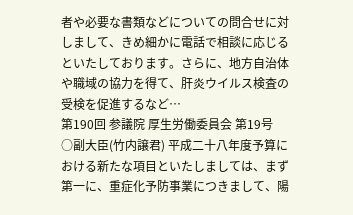者や必要な書類などについての問合せに対しまして、きめ細かに電話で相談に応じるといたしております。さらに、地方自治体や職域の協力を得て、肝炎ウイルス検査の受検を促進するなど…
第190回 参議院 厚生労働委員会 第19号
○副大臣(竹内譲君) 平成二十八年度予算における新たな項目といたしましては、まず第一に、重症化予防事業につきまして、陽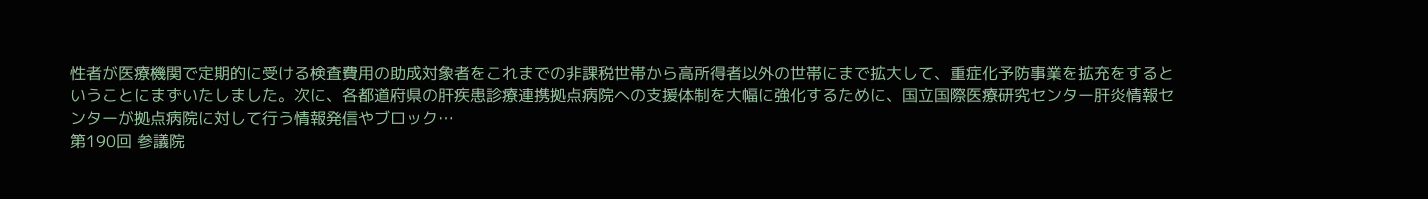性者が医療機関で定期的に受ける検査費用の助成対象者をこれまでの非課税世帯から高所得者以外の世帯にまで拡大して、重症化予防事業を拡充をするということにまずいたしました。次に、各都道府県の肝疾患診療連携拠点病院への支援体制を大幅に強化するために、国立国際医療研究センター肝炎情報センターが拠点病院に対して行う情報発信やブロック…
第190回 参議院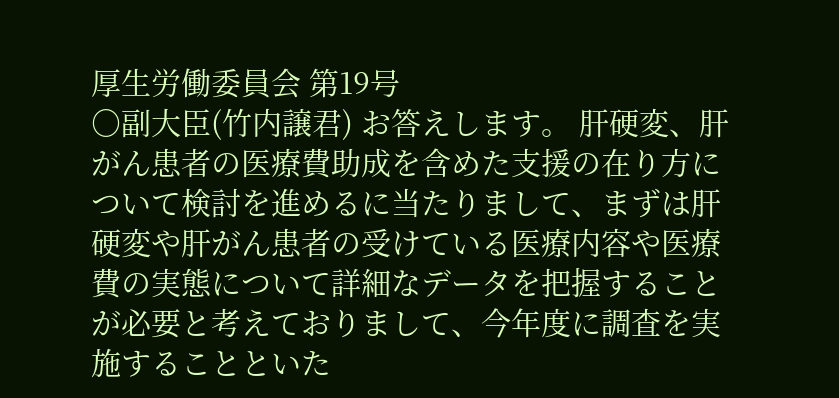厚生労働委員会 第19号
○副大臣(竹内譲君) お答えします。 肝硬変、肝がん患者の医療費助成を含めた支援の在り方について検討を進めるに当たりまして、まずは肝硬変や肝がん患者の受けている医療内容や医療費の実態について詳細なデータを把握することが必要と考えておりまして、今年度に調査を実施することといた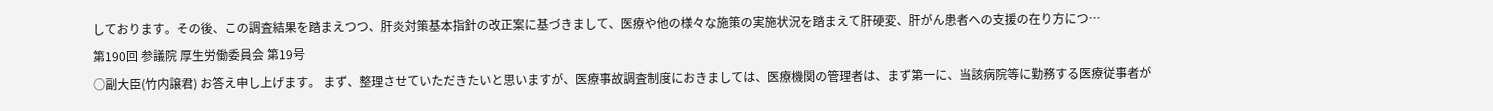しております。その後、この調査結果を踏まえつつ、肝炎対策基本指針の改正案に基づきまして、医療や他の様々な施策の実施状況を踏まえて肝硬変、肝がん患者への支援の在り方につ…
第190回 参議院 厚生労働委員会 第19号
○副大臣(竹内譲君) お答え申し上げます。 まず、整理させていただきたいと思いますが、医療事故調査制度におきましては、医療機関の管理者は、まず第一に、当該病院等に勤務する医療従事者が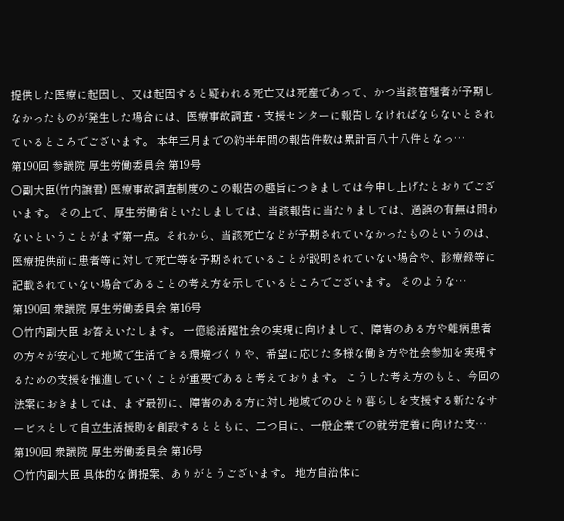提供した医療に起因し、又は起因すると疑われる死亡又は死産であって、かつ当該管理者が予期しなかったものが発生した場合には、医療事故調査・支援センターに報告しなければならないとされているところでございます。 本年三月までの約半年間の報告件数は累計百八十八件となっ…
第190回 参議院 厚生労働委員会 第19号
○副大臣(竹内譲君) 医療事故調査制度のこの報告の趣旨につきましては今申し上げたとおりでございます。 その上で、厚生労働省といたしましては、当該報告に当たりましては、過誤の有無は問わないということがまず第一点。それから、当該死亡などが予期されていなかったものというのは、医療提供前に患者等に対して死亡等を予期されていることが説明されていない場合や、診療録等に記載されていない場合であることの考え方を示しているところでございます。 そのような…
第190回 衆議院 厚生労働委員会 第16号
○竹内副大臣 お答えいたします。 一億総活躍社会の実現に向けまして、障害のある方や難病患者の方々が安心して地域で生活できる環境づくりや、希望に応じた多様な働き方や社会参加を実現するための支援を推進していくことが重要であると考えております。 こうした考え方のもと、今回の法案におきましては、まず最初に、障害のある方に対し地域でのひとり暮らしを支援する新たなサービスとして自立生活援助を創設するとともに、二つ目に、一般企業での就労定着に向けた支…
第190回 衆議院 厚生労働委員会 第16号
○竹内副大臣 具体的な御提案、ありがとうございます。 地方自治体に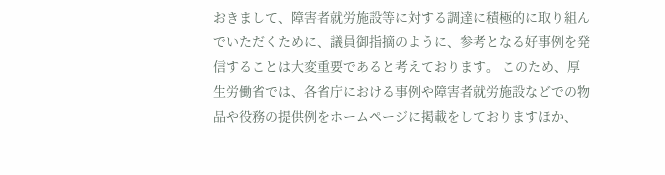おきまして、障害者就労施設等に対する調達に積極的に取り組んでいただくために、議員御指摘のように、参考となる好事例を発信することは大変重要であると考えております。 このため、厚生労働省では、各省庁における事例や障害者就労施設などでの物品や役務の提供例をホームページに掲載をしておりますほか、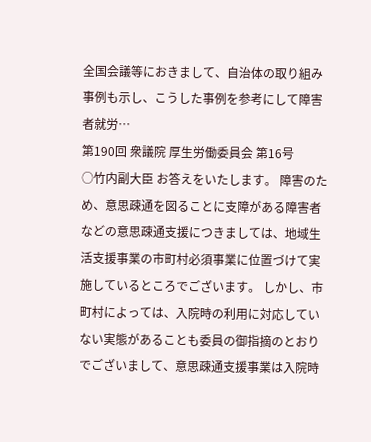全国会議等におきまして、自治体の取り組み事例も示し、こうした事例を参考にして障害者就労…
第190回 衆議院 厚生労働委員会 第16号
○竹内副大臣 お答えをいたします。 障害のため、意思疎通を図ることに支障がある障害者などの意思疎通支援につきましては、地域生活支援事業の市町村必須事業に位置づけて実施しているところでございます。 しかし、市町村によっては、入院時の利用に対応していない実態があることも委員の御指摘のとおりでございまして、意思疎通支援事業は入院時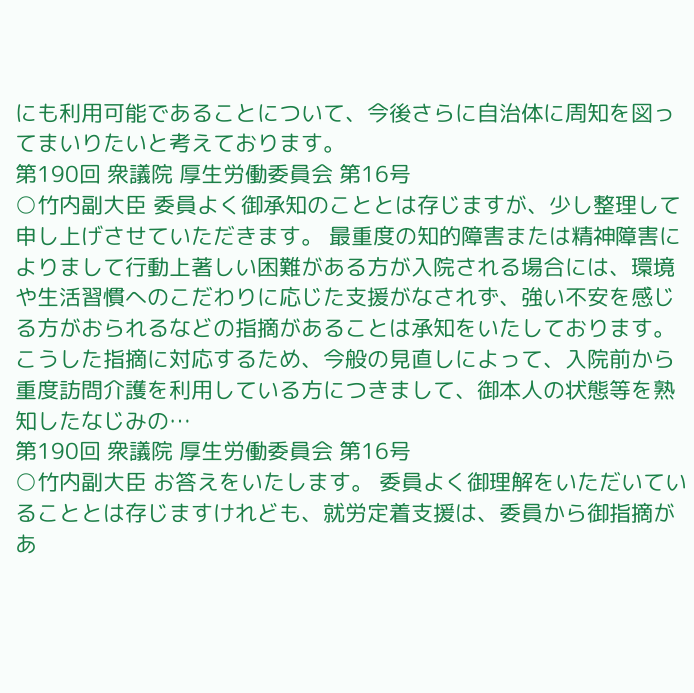にも利用可能であることについて、今後さらに自治体に周知を図ってまいりたいと考えております。
第190回 衆議院 厚生労働委員会 第16号
○竹内副大臣 委員よく御承知のこととは存じますが、少し整理して申し上げさせていただきます。 最重度の知的障害または精神障害によりまして行動上著しい困難がある方が入院される場合には、環境や生活習慣へのこだわりに応じた支援がなされず、強い不安を感じる方がおられるなどの指摘があることは承知をいたしております。 こうした指摘に対応するため、今般の見直しによって、入院前から重度訪問介護を利用している方につきまして、御本人の状態等を熟知したなじみの…
第190回 衆議院 厚生労働委員会 第16号
○竹内副大臣 お答えをいたします。 委員よく御理解をいただいていることとは存じますけれども、就労定着支援は、委員から御指摘があ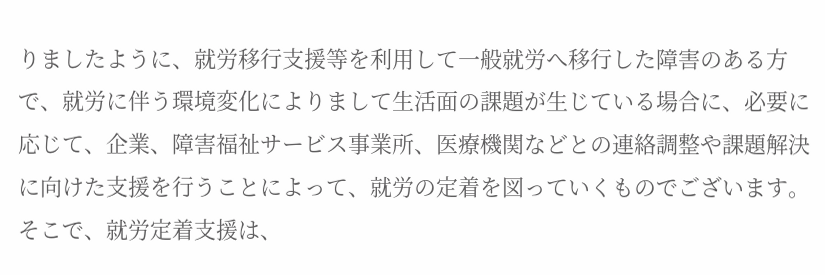りましたように、就労移行支援等を利用して一般就労へ移行した障害のある方で、就労に伴う環境変化によりまして生活面の課題が生じている場合に、必要に応じて、企業、障害福祉サービス事業所、医療機関などとの連絡調整や課題解決に向けた支援を行うことによって、就労の定着を図っていくものでございます。 そこで、就労定着支援は、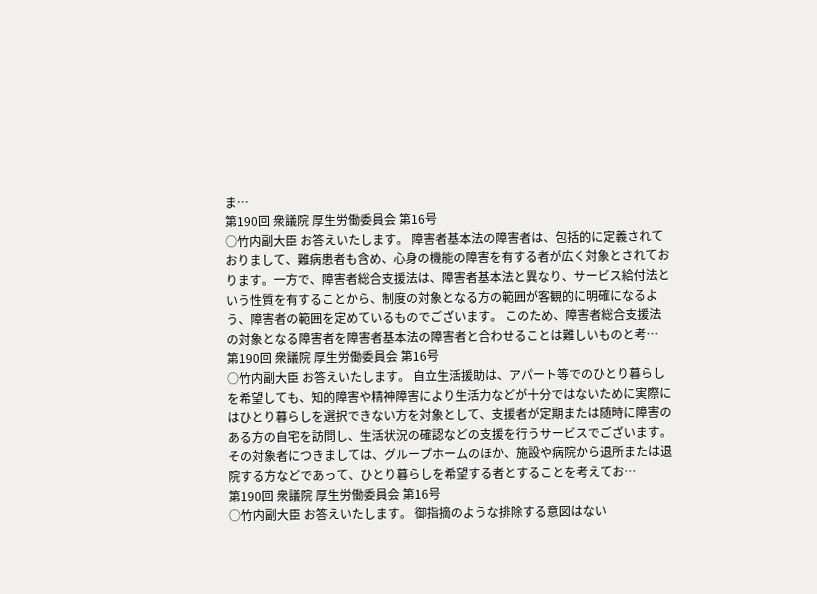ま…
第190回 衆議院 厚生労働委員会 第16号
○竹内副大臣 お答えいたします。 障害者基本法の障害者は、包括的に定義されておりまして、難病患者も含め、心身の機能の障害を有する者が広く対象とされております。一方で、障害者総合支援法は、障害者基本法と異なり、サービス給付法という性質を有することから、制度の対象となる方の範囲が客観的に明確になるよう、障害者の範囲を定めているものでございます。 このため、障害者総合支援法の対象となる障害者を障害者基本法の障害者と合わせることは難しいものと考…
第190回 衆議院 厚生労働委員会 第16号
○竹内副大臣 お答えいたします。 自立生活援助は、アパート等でのひとり暮らしを希望しても、知的障害や精神障害により生活力などが十分ではないために実際にはひとり暮らしを選択できない方を対象として、支援者が定期または随時に障害のある方の自宅を訪問し、生活状況の確認などの支援を行うサービスでございます。 その対象者につきましては、グループホームのほか、施設や病院から退所または退院する方などであって、ひとり暮らしを希望する者とすることを考えてお…
第190回 衆議院 厚生労働委員会 第16号
○竹内副大臣 お答えいたします。 御指摘のような排除する意図はない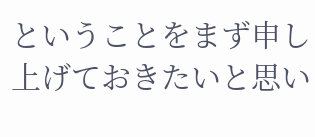ということをまず申し上げておきたいと思い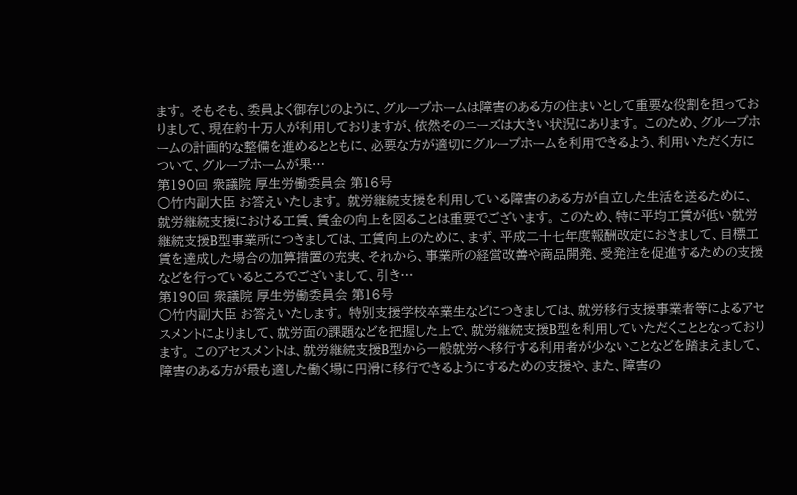ます。 そもそも、委員よく御存じのように、グループホームは障害のある方の住まいとして重要な役割を担っておりまして、現在約十万人が利用しておりますが、依然そのニーズは大きい状況にあります。 このため、グループホームの計画的な整備を進めるとともに、必要な方が適切にグループホームを利用できるよう、利用いただく方について、グループホームが果…
第190回 衆議院 厚生労働委員会 第16号
○竹内副大臣 お答えいたします。 就労継続支援を利用している障害のある方が自立した生活を送るために、就労継続支援における工賃、賃金の向上を図ることは重要でございます。 このため、特に平均工賃が低い就労継続支援B型事業所につきましては、工賃向上のために、まず、平成二十七年度報酬改定におきまして、目標工賃を達成した場合の加算措置の充実、それから、事業所の経営改善や商品開発、受発注を促進するための支援などを行っているところでございまして、引き…
第190回 衆議院 厚生労働委員会 第16号
○竹内副大臣 お答えいたします。 特別支援学校卒業生などにつきましては、就労移行支援事業者等によるアセスメントによりまして、就労面の課題などを把握した上で、就労継続支援B型を利用していただくこととなっております。 このアセスメントは、就労継続支援B型から一般就労へ移行する利用者が少ないことなどを踏まえまして、障害のある方が最も適した働く場に円滑に移行できるようにするための支援や、また、障害の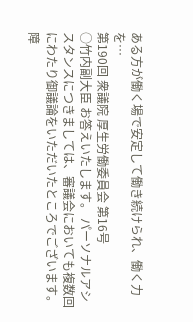ある方が働く場で安定して働き続けられ、働く力を…
第190回 衆議院 厚生労働委員会 第16号
○竹内副大臣 お答えいたします。 パーソナルアシスタンスにつきましては、審議会においても複数回にわたり御議論をいただいたところでございます。障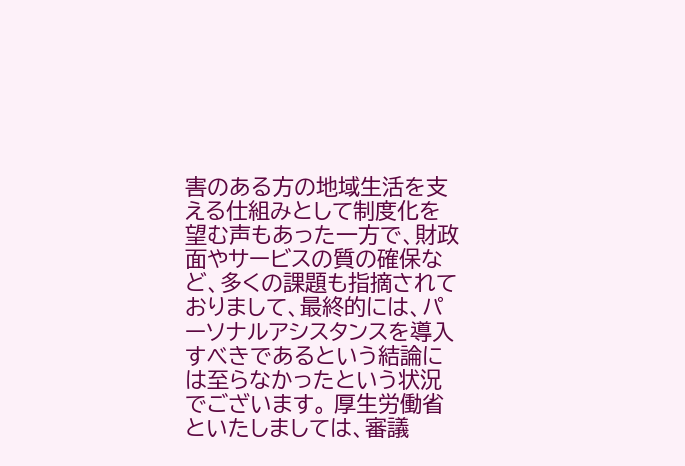害のある方の地域生活を支える仕組みとして制度化を望む声もあった一方で、財政面やサービスの質の確保など、多くの課題も指摘されておりまして、最終的には、パーソナルアシスタンスを導入すべきであるという結論には至らなかったという状況でございます。 厚生労働省といたしましては、審議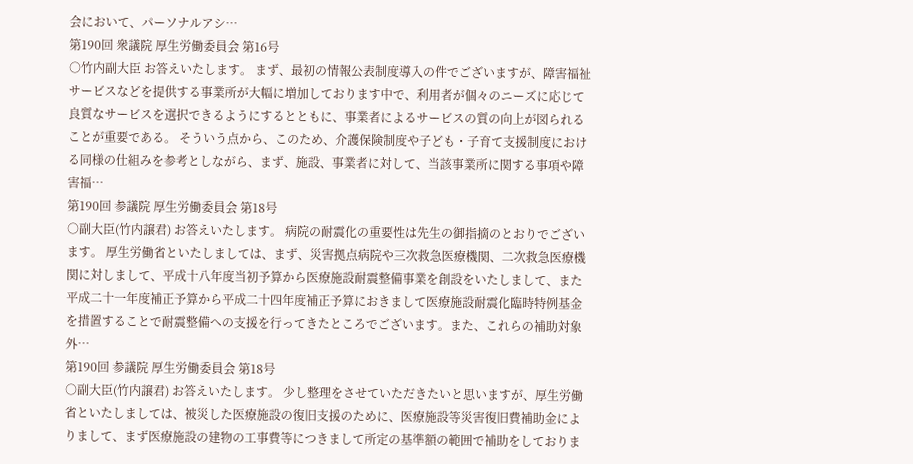会において、パーソナルアシ…
第190回 衆議院 厚生労働委員会 第16号
○竹内副大臣 お答えいたします。 まず、最初の情報公表制度導入の件でございますが、障害福祉サービスなどを提供する事業所が大幅に増加しております中で、利用者が個々のニーズに応じて良質なサービスを選択できるようにするとともに、事業者によるサービスの質の向上が図られることが重要である。 そういう点から、このため、介護保険制度や子ども・子育て支援制度における同様の仕組みを参考としながら、まず、施設、事業者に対して、当該事業所に関する事項や障害福…
第190回 参議院 厚生労働委員会 第18号
○副大臣(竹内譲君) お答えいたします。 病院の耐震化の重要性は先生の御指摘のとおりでございます。 厚生労働省といたしましては、まず、災害拠点病院や三次救急医療機関、二次救急医療機関に対しまして、平成十八年度当初予算から医療施設耐震整備事業を創設をいたしまして、また平成二十一年度補正予算から平成二十四年度補正予算におきまして医療施設耐震化臨時特例基金を措置することで耐震整備への支援を行ってきたところでございます。また、これらの補助対象外…
第190回 参議院 厚生労働委員会 第18号
○副大臣(竹内譲君) お答えいたします。 少し整理をさせていただきたいと思いますが、厚生労働省といたしましては、被災した医療施設の復旧支援のために、医療施設等災害復旧費補助金によりまして、まず医療施設の建物の工事費等につきまして所定の基準額の範囲で補助をしておりま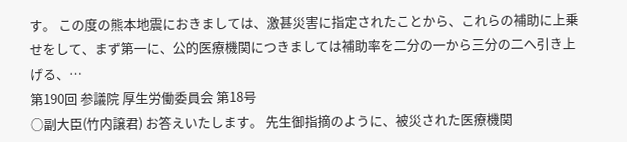す。 この度の熊本地震におきましては、激甚災害に指定されたことから、これらの補助に上乗せをして、まず第一に、公的医療機関につきましては補助率を二分の一から三分の二へ引き上げる、…
第190回 参議院 厚生労働委員会 第18号
○副大臣(竹内譲君) お答えいたします。 先生御指摘のように、被災された医療機関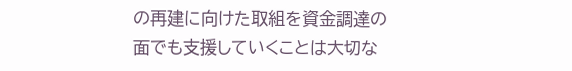の再建に向けた取組を資金調達の面でも支援していくことは大切な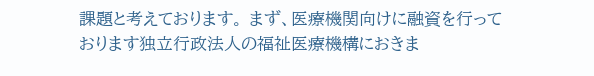課題と考えております。 まず、医療機関向けに融資を行っております独立行政法人の福祉医療機構におきま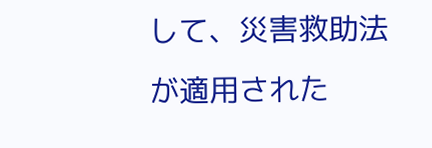して、災害救助法が適用された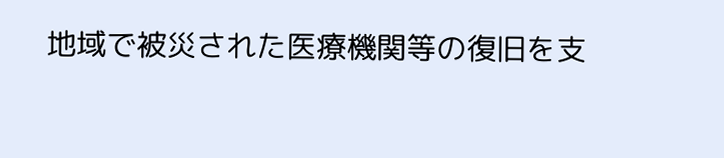地域で被災された医療機関等の復旧を支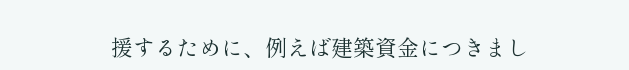援するために、例えば建築資金につきまし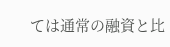ては通常の融資と比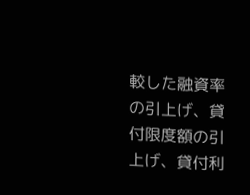較した融資率の引上げ、貸付限度額の引上げ、貸付利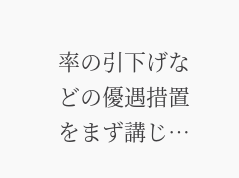率の引下げなどの優遇措置をまず講じ…